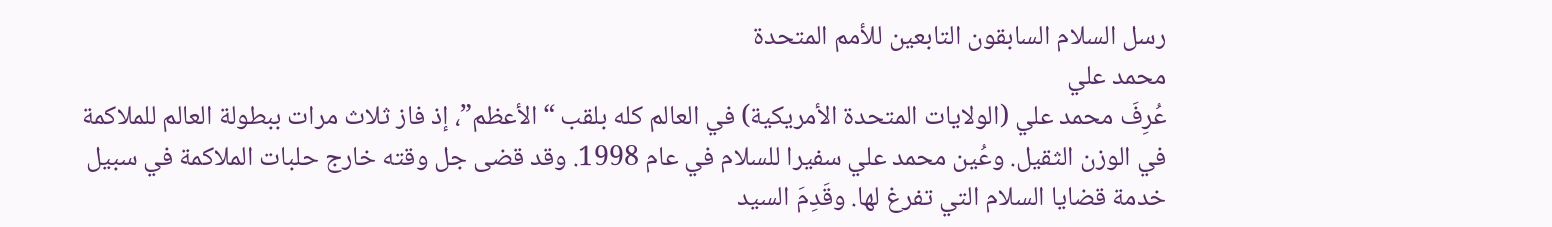رسل السلام السابقون التابعين للأمم المتحدة
محمد علي
عُرِفَ محمد علي (الولايات المتحدة الأمريكية) في العالم كله بلقب “الأعظم”، إذ فاز ثلاث مرات ببطولة العالم للملاكمة في الوزن الثقيل. وعُين محمد علي سفيرا للسلام في عام 1998. وقد قضى جل وقته خارج حلبات الملاكمة في سبيل خدمة قضايا السلام التي تفرغ لها. وقَدِمَ السيد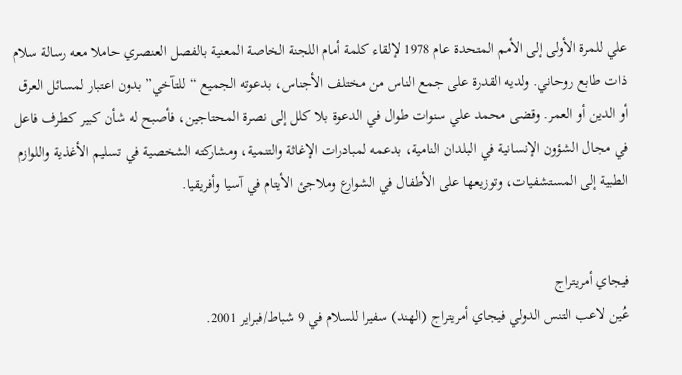علي للمرة الأولى إلى الأمم المتحدة عام 1978 لإلقاء كلمة أمام اللجنة الخاصة المعنية بالفصل العنصري حاملا معه رسالة سلام ذات طابع روحاني. ولديه القدرة على جمع الناس من مختلف الأجناس، بدعوته الجميع “للتآخي” بدون اعتبار لمسائل العرق أو الدين أو العمر. وقضى محمد علي سنوات طوال في الدعوة بلا كلل إلى نصرة المحتاجين، فأصبح له شأن كبير كطرف فاعل في مجال الشؤون الإنسانية في البلدان النامية، بدعمه لمبادرات الإغاثة والتنمية، ومشاركته الشخصية في تسليم الأغذية واللوازم الطبية إلى المستشفيات، وتوزيعها على الأطفال في الشوارع وملاجئ الأيتام في آسيا وأفريقيا.


فيجاي أمريتراج
عُين لاعب التنس الدولي فيجاي أمريتراج (الهند) سفيرا للسلام في 9 شباط/فبراير 2001.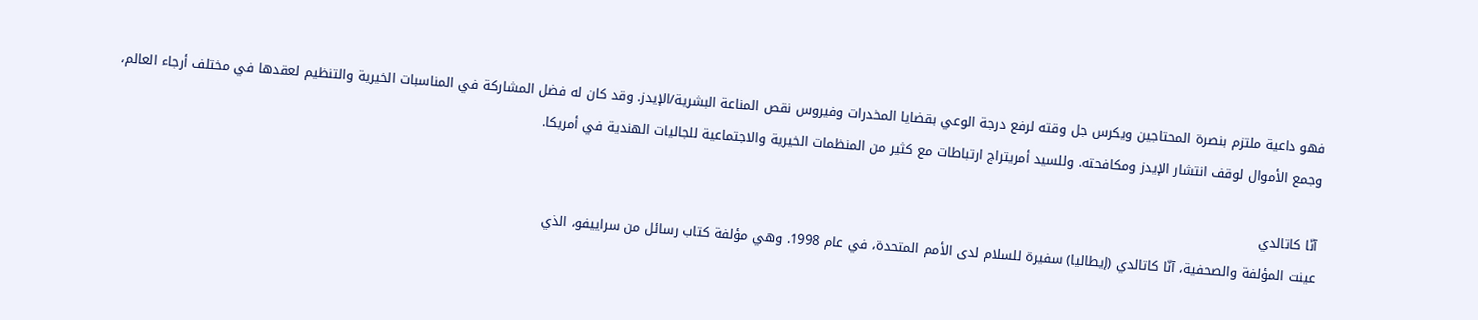فهو داعية ملتزم بنصرة المحتاجين ويكرس جل وقته لرفع درجة الوعي بقضايا المخدرات وفيروس نقص المناعة البشرية/الإيدز. وقد كان له فضل المشاركة في المناسبات الخيرية والتنظيم لعقدها في مختلف أرجاء العالم، وجمع الأموال لوقف انتشار الإيدز ومكافحته. وللسيد أمريتراج ارتباطات مع كثير من المنظمات الخيرية والاجتماعية للجاليات الهندية في أمريكا.

آنّا كاتالدي
عينت المؤلفة والصحفية، آنّا كاتالدي (إيطاليا) سفيرة للسلام لدى الأمم المتحدة، في عام 1998. وهي مؤلفة كتاب رسائل من سراييفو، الذي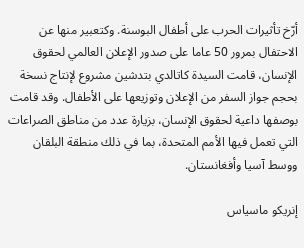أرّخ تأثيرات الحرب على أطفال البوسنة. وكتعبير منها عن الاحتفال بمرور 50 عاما على صدور الإعلان العالمي لحقوق الإنسان، قامت السيدة كاتالدي بتدشين مشروع لإنتاج نسخة بحجم جواز السفر من الإعلان وتوزيعها على الأطفال. وقد قامت بوصفها داعية لحقوق الإنسان، بزيارة عدد من مناطق الصراعات التي تعمل فيها الأمم المتحدة، بما في ذلك منطقة البلقان ووسط آسيا وأفغانستان.

إنريكو ماسياس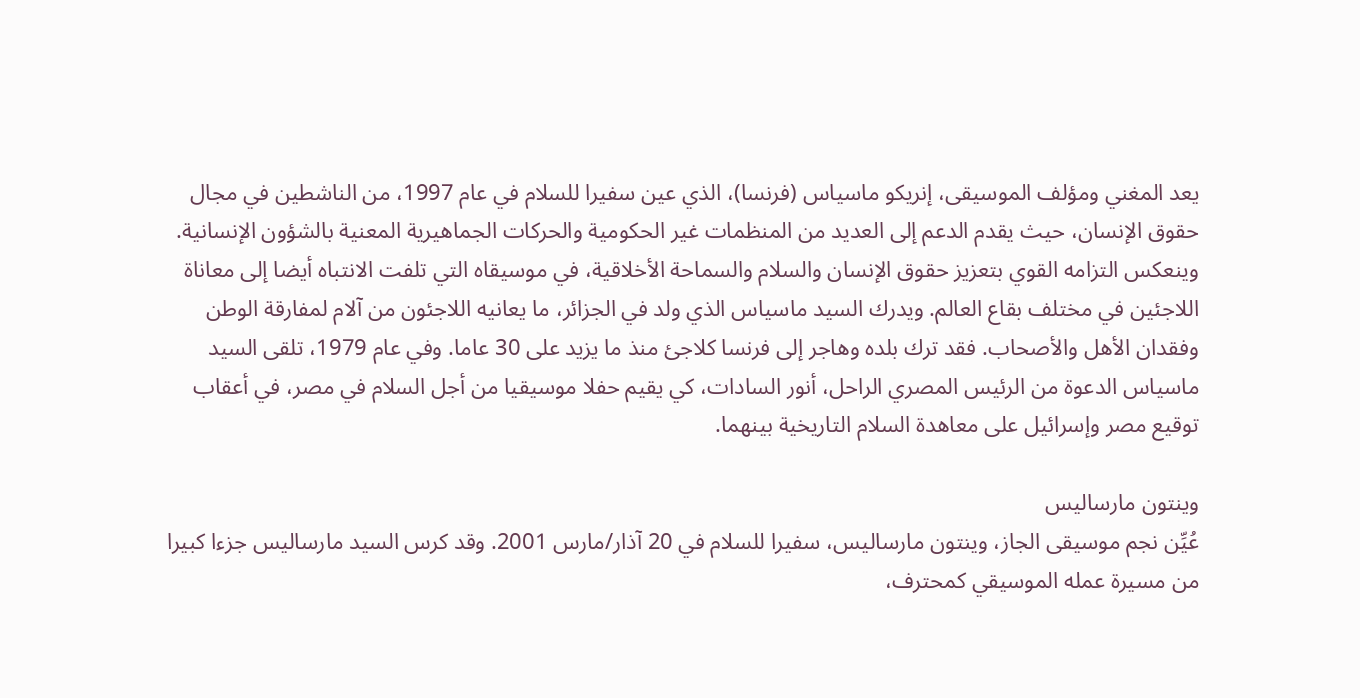يعد المغني ومؤلف الموسيقى، إنريكو ماسياس (فرنسا)، الذي عين سفيرا للسلام في عام 1997، من الناشطين في مجال حقوق الإنسان، حيث يقدم الدعم إلى العديد من المنظمات غير الحكومية والحركات الجماهيرية المعنية بالشؤون الإنسانية. وينعكس التزامه القوي بتعزيز حقوق الإنسان والسلام والسماحة الأخلاقية، في موسيقاه التي تلفت الانتباه أيضا إلى معاناة اللاجئين في مختلف بقاع العالم. ويدرك السيد ماسياس الذي ولد في الجزائر، ما يعانيه اللاجئون من آلام لمفارقة الوطن وفقدان الأهل والأصحاب. فقد ترك بلده وهاجر إلى فرنسا كلاجئ منذ ما يزيد على 30 عاما. وفي عام 1979، تلقى السيد ماسياس الدعوة من الرئيس المصري الراحل، أنور السادات، كي يقيم حفلا موسيقيا من أجل السلام في مصر، في أعقاب توقيع مصر وإسرائيل على معاهدة السلام التاريخية بينهما.

وينتون مارساليس
عُيِّن نجم موسيقى الجاز، وينتون مارساليس، سفيرا للسلام في 20 آذار/مارس 2001. وقد كرس السيد مارساليس جزءا كبيرا من مسيرة عمله الموسيقي كمحترف،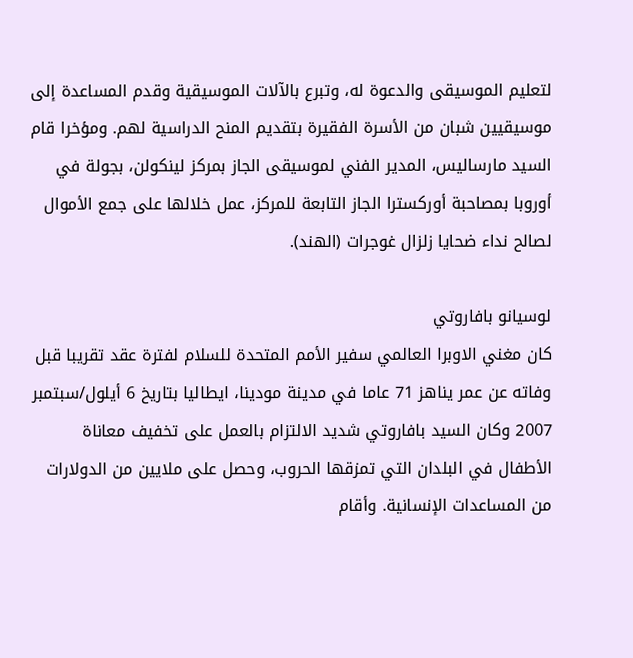لتعليم الموسيقى والدعوة له، وتبرع بالآلات الموسيقية وقدم المساعدة إلى موسيقيين شبان من الأسرة الفقيرة بتقديم المنح الدراسية لهم. ومؤخرا قام السيد مارساليس، المدير الفني لموسيقى الجاز بمركز لينكولن، بجولة في أوروبا بمصاحبة أوركسترا الجاز التابعة للمركز، عمل خلالها على جمع الأموال لصالح نداء ضحايا زلزال غوجرات (الهند).

لوسيانو بافاروتي
كان مغني الاوبرا العالمي سفير الأمم المتحدة للسلام لفترة عقد تقريبا قبل وفاته عن عمر يناهز 71 عاما في مدينة مودينا، ايطاليا بتاريخ 6 أيلول/سبتمبر 2007 وكان السيد بافاروتي شديد الالتزام بالعمل على تخفيف معاناة الأطفال في البلدان التي تمزقها الحروب، وحصل على ملايين من الدولارات من المساعدات الإنسانية. وأقام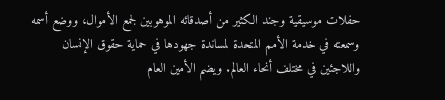حفلات موسيقية وجند الكثير من أصدقائه الموهوبين لجمع الأموال، ووضع أسمه وسمعته في خدمة الأمم المتحدة لمساندة جهودها في حماية حقوق الإنسان واللاجئين في مختلف أنحاء العالم. ويضم الأمين العام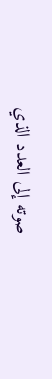صوته إلى العدد الذي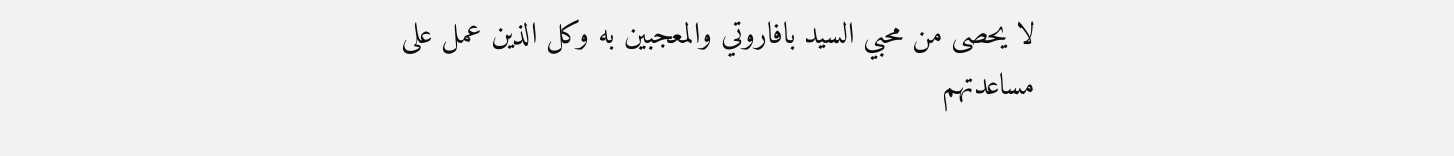لا يحصى من محبي السيد بافاروتي والمعجبين به وكل الذين عمل على مساعدتهم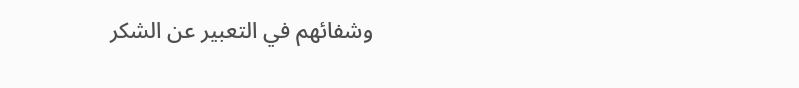وشفائهم في التعبير عن الشكر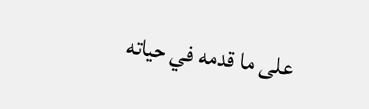على ما قدمه في حياته